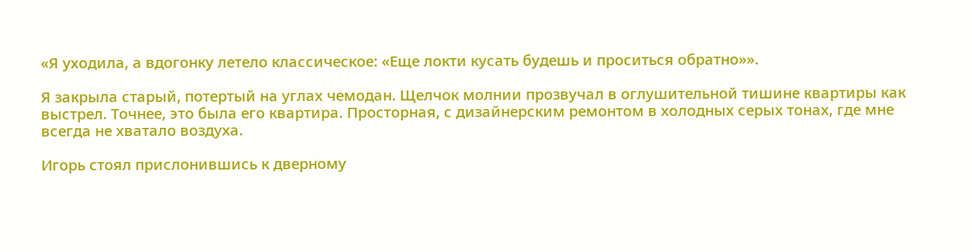«Я уходила, а вдогонку летело классическое: «Еще локти кусать будешь и проситься обратно»».

Я закрыла старый, потертый на углах чемодан. Щелчок молнии прозвучал в оглушительной тишине квартиры как выстрел. Точнее, это была его квартира. Просторная, с дизайнерским ремонтом в холодных серых тонах, где мне всегда не хватало воздуха.

Игорь стоял прислонившись к дверному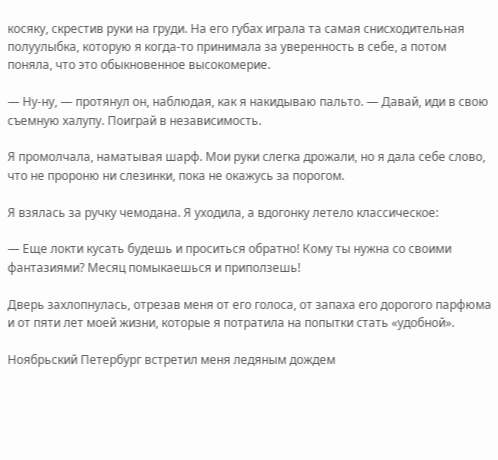косяку, скрестив руки на груди. На его губах играла та самая снисходительная полуулыбка, которую я когда-то принимала за уверенность в себе, а потом поняла, что это обыкновенное высокомерие.

— Ну-ну, — протянул он, наблюдая, как я накидываю пальто. — Давай, иди в свою съемную халупу. Поиграй в независимость.

Я промолчала, наматывая шарф. Мои руки слегка дрожали, но я дала себе слово, что не пророню ни слезинки, пока не окажусь за порогом.

Я взялась за ручку чемодана. Я уходила, а вдогонку летело классическое:

— Еще локти кусать будешь и проситься обратно! Кому ты нужна со своими фантазиями? Месяц помыкаешься и приползешь!

Дверь захлопнулась, отрезав меня от его голоса, от запаха его дорогого парфюма и от пяти лет моей жизни, которые я потратила на попытки стать «удобной».

Ноябрьский Петербург встретил меня ледяным дождем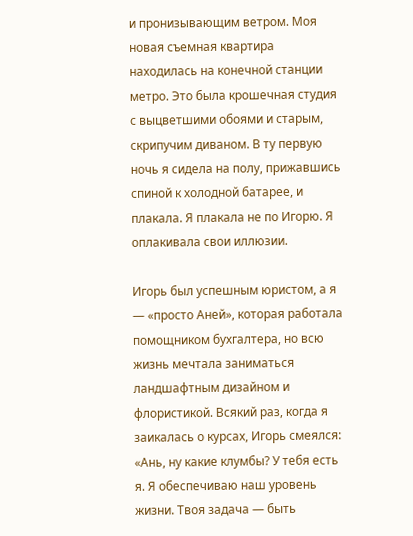и пронизывающим ветром. Моя новая съемная квартира находилась на конечной станции метро. Это была крошечная студия с выцветшими обоями и старым, скрипучим диваном. В ту первую ночь я сидела на полу, прижавшись спиной к холодной батарее, и плакала. Я плакала не по Игорю. Я оплакивала свои иллюзии.

Игорь был успешным юристом, а я — «просто Аней», которая работала помощником бухгалтера, но всю жизнь мечтала заниматься ландшафтным дизайном и флористикой. Всякий раз, когда я заикалась о курсах, Игорь смеялся: «Ань, ну какие клумбы? У тебя есть я. Я обеспечиваю наш уровень жизни. Твоя задача — быть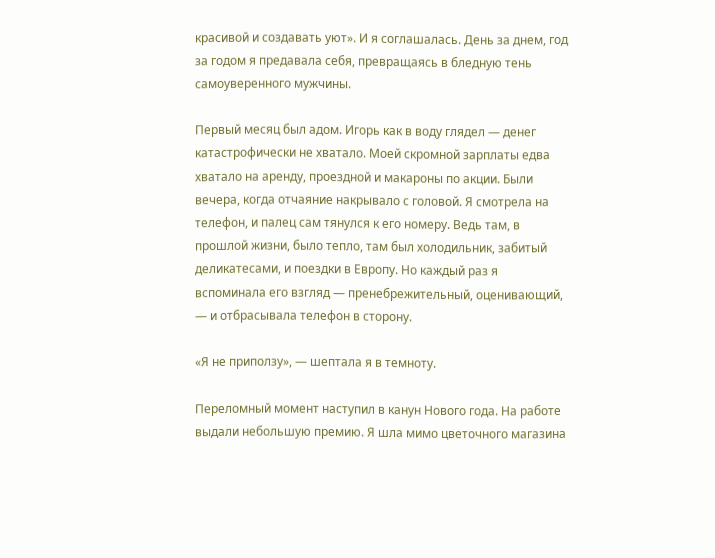красивой и создавать уют». И я соглашалась. День за днем, год за годом я предавала себя, превращаясь в бледную тень самоуверенного мужчины.

Первый месяц был адом. Игорь как в воду глядел — денег катастрофически не хватало. Моей скромной зарплаты едва хватало на аренду, проездной и макароны по акции. Были вечера, когда отчаяние накрывало с головой. Я смотрела на телефон, и палец сам тянулся к его номеру. Ведь там, в прошлой жизни, было тепло, там был холодильник, забитый деликатесами, и поездки в Европу. Но каждый раз я вспоминала его взгляд — пренебрежительный, оценивающий, — и отбрасывала телефон в сторону.

«Я не приползу», — шептала я в темноту.

Переломный момент наступил в канун Нового года. На работе выдали небольшую премию. Я шла мимо цветочного магазина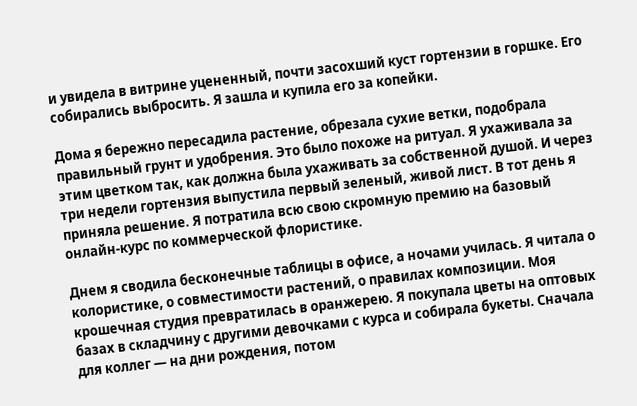и увидела в витрине уцененный, почти засохший куст гортензии в горшке. Его собирались выбросить. Я зашла и купила его за копейки.

Дома я бережно пересадила растение, обрезала сухие ветки, подобрала правильный грунт и удобрения. Это было похоже на ритуал. Я ухаживала за этим цветком так, как должна была ухаживать за собственной душой. И через три недели гортензия выпустила первый зеленый, живой лист. В тот день я приняла решение. Я потратила всю свою скромную премию на базовый онлайн-курс по коммерческой флористике.

Днем я сводила бесконечные таблицы в офисе, а ночами училась. Я читала о колористике, о совместимости растений, о правилах композиции. Моя крошечная студия превратилась в оранжерею. Я покупала цветы на оптовых базах в складчину с другими девочками с курса и собирала букеты. Сначала для коллег — на дни рождения, потом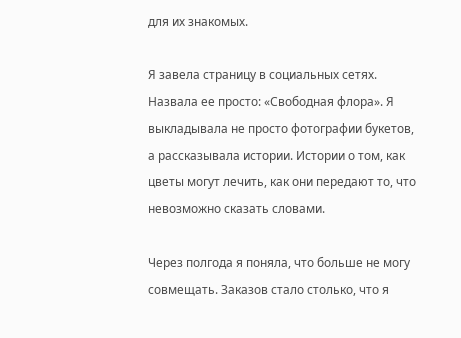для их знакомых.

Я завела страницу в социальных сетях. Назвала ее просто: «Свободная флора». Я выкладывала не просто фотографии букетов, а рассказывала истории. Истории о том, как цветы могут лечить, как они передают то, что невозможно сказать словами.

Через полгода я поняла, что больше не могу совмещать. Заказов стало столько, что я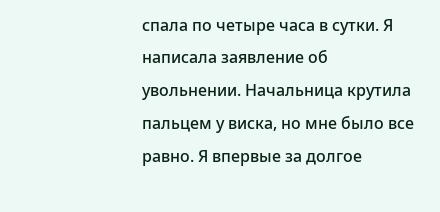спала по четыре часа в сутки. Я написала заявление об увольнении. Начальница крутила пальцем у виска, но мне было все равно. Я впервые за долгое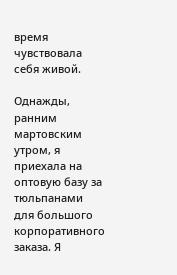время чувствовала себя живой.

Однажды, ранним мартовским утром, я приехала на оптовую базу за тюльпанами для большого корпоративного заказа. Я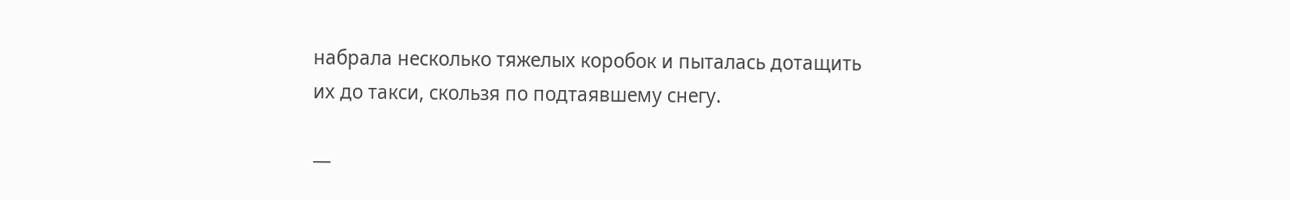набрала несколько тяжелых коробок и пыталась дотащить их до такси, скользя по подтаявшему снегу.

—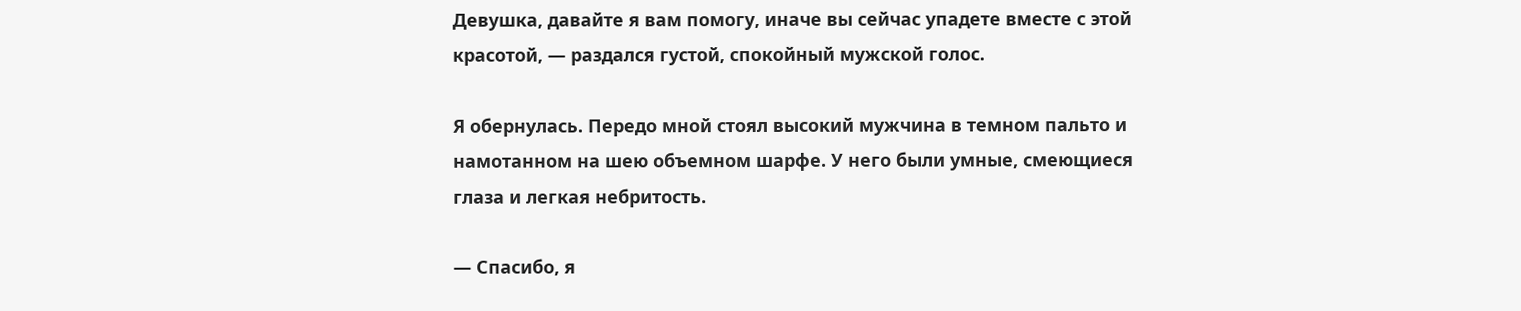Девушка, давайте я вам помогу, иначе вы сейчас упадете вместе с этой красотой, — раздался густой, спокойный мужской голос.

Я обернулась. Передо мной стоял высокий мужчина в темном пальто и намотанном на шею объемном шарфе. У него были умные, смеющиеся глаза и легкая небритость.

— Спасибо, я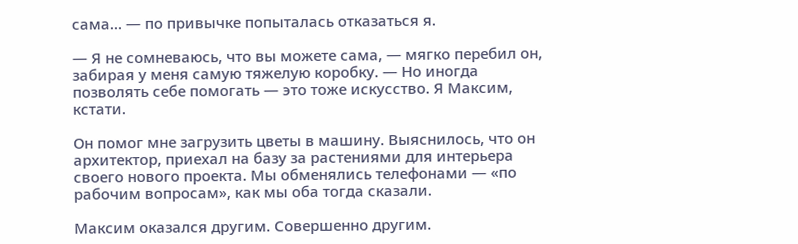сама… — по привычке попыталась отказаться я.

— Я не сомневаюсь, что вы можете сама, — мягко перебил он, забирая у меня самую тяжелую коробку. — Но иногда позволять себе помогать — это тоже искусство. Я Максим, кстати.

Он помог мне загрузить цветы в машину. Выяснилось, что он архитектор, приехал на базу за растениями для интерьера своего нового проекта. Мы обменялись телефонами — «по рабочим вопросам», как мы оба тогда сказали.

Максим оказался другим. Совершенно другим.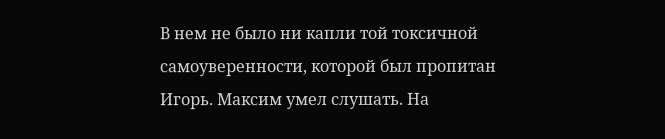В нем не было ни капли той токсичной самоуверенности, которой был пропитан Игорь. Максим умел слушать. На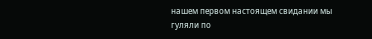нашем первом настоящем свидании мы гуляли по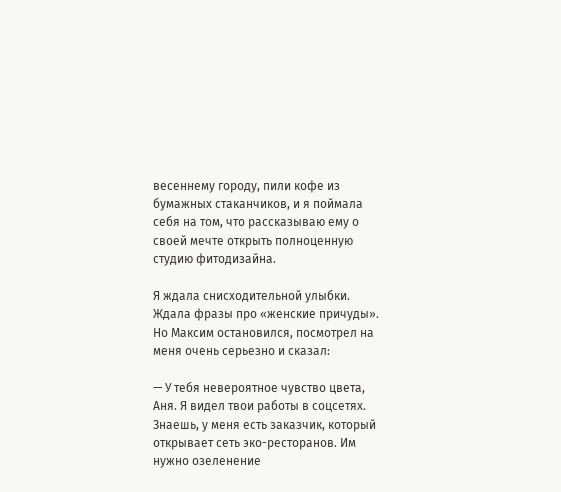весеннему городу, пили кофе из бумажных стаканчиков, и я поймала себя на том, что рассказываю ему о своей мечте открыть полноценную студию фитодизайна.

Я ждала снисходительной улыбки. Ждала фразы про «женские причуды». Но Максим остановился, посмотрел на меня очень серьезно и сказал:

— У тебя невероятное чувство цвета, Аня. Я видел твои работы в соцсетях. Знаешь, у меня есть заказчик, который открывает сеть эко-ресторанов. Им нужно озеленение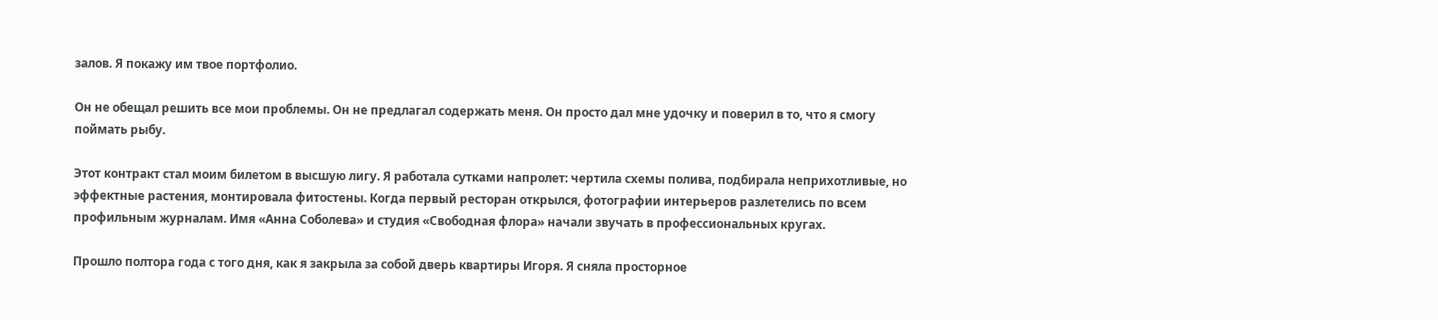залов. Я покажу им твое портфолио.

Он не обещал решить все мои проблемы. Он не предлагал содержать меня. Он просто дал мне удочку и поверил в то, что я смогу поймать рыбу.

Этот контракт стал моим билетом в высшую лигу. Я работала сутками напролет: чертила схемы полива, подбирала неприхотливые, но эффектные растения, монтировала фитостены. Когда первый ресторан открылся, фотографии интерьеров разлетелись по всем профильным журналам. Имя «Анна Соболева» и студия «Свободная флора» начали звучать в профессиональных кругах.

Прошло полтора года с того дня, как я закрыла за собой дверь квартиры Игоря. Я сняла просторное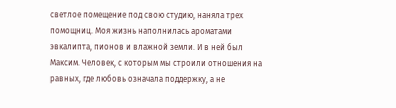светлое помещение под свою студию, наняла трех помощниц. Моя жизнь наполнилась ароматами эвкалипта, пионов и влажной земли. И в ней был Максим. Человек, с которым мы строили отношения на равных, где любовь означала поддержку, а не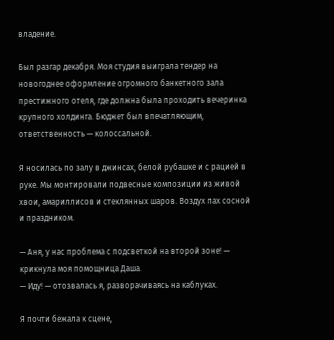владение.

Был разгар декабря. Моя студия выиграла тендер на новогоднее оформление огромного банкетного зала престижного отеля, где должна была проходить вечеринка крупного холдинга. Бюджет был впечатляющим, ответственность — колоссальной.

Я носилась по залу в джинсах, белой рубашке и с рацией в руке. Мы монтировали подвесные композиции из живой хвои, амариллисов и стеклянных шаров. Воздух пах сосной и праздником.

— Аня, у нас проблема с подсветкой на второй зоне! — крикнула моя помощница Даша.
— Иду! — отозвалась я, разворачиваясь на каблуках.

Я почти бежала к сцене,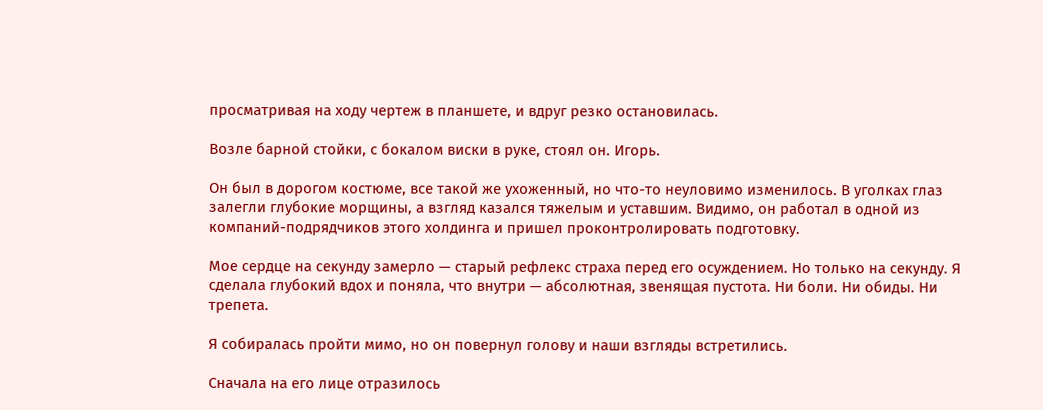просматривая на ходу чертеж в планшете, и вдруг резко остановилась.

Возле барной стойки, с бокалом виски в руке, стоял он. Игорь.

Он был в дорогом костюме, все такой же ухоженный, но что-то неуловимо изменилось. В уголках глаз залегли глубокие морщины, а взгляд казался тяжелым и уставшим. Видимо, он работал в одной из компаний-подрядчиков этого холдинга и пришел проконтролировать подготовку.

Мое сердце на секунду замерло — старый рефлекс страха перед его осуждением. Но только на секунду. Я сделала глубокий вдох и поняла, что внутри — абсолютная, звенящая пустота. Ни боли. Ни обиды. Ни трепета.

Я собиралась пройти мимо, но он повернул голову и наши взгляды встретились.

Сначала на его лице отразилось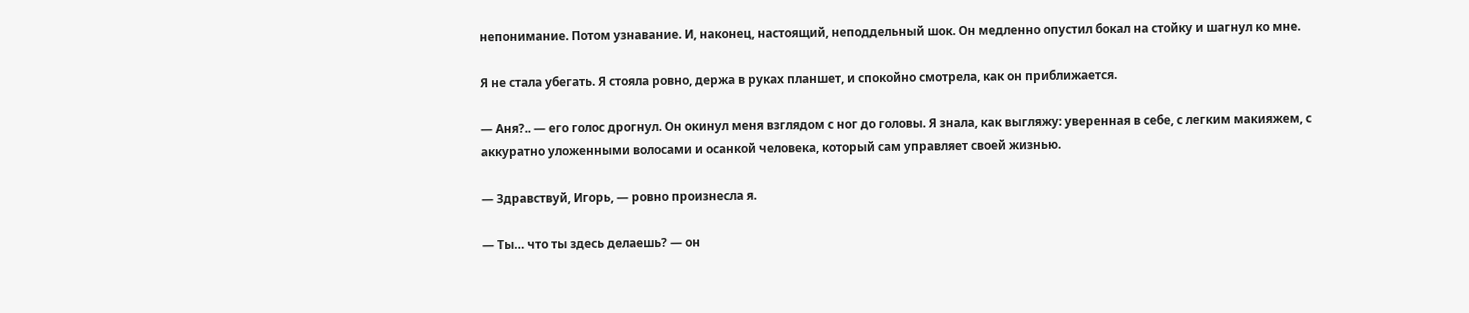непонимание. Потом узнавание. И, наконец, настоящий, неподдельный шок. Он медленно опустил бокал на стойку и шагнул ко мне.

Я не стала убегать. Я стояла ровно, держа в руках планшет, и спокойно смотрела, как он приближается.

— Аня?.. — его голос дрогнул. Он окинул меня взглядом с ног до головы. Я знала, как выгляжу: уверенная в себе, с легким макияжем, с аккуратно уложенными волосами и осанкой человека, который сам управляет своей жизнью.

— Здравствуй, Игорь, — ровно произнесла я.

— Ты… что ты здесь делаешь? — он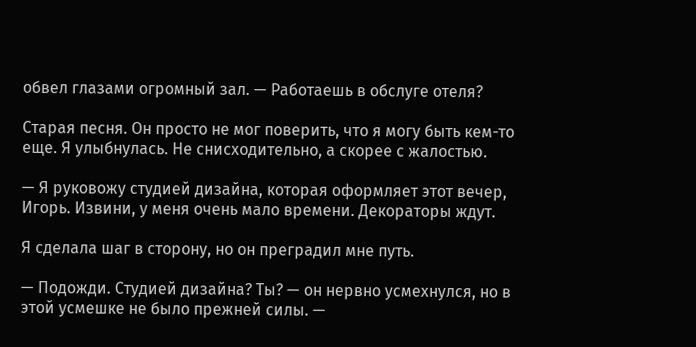обвел глазами огромный зал. — Работаешь в обслуге отеля?

Старая песня. Он просто не мог поверить, что я могу быть кем-то еще. Я улыбнулась. Не снисходительно, а скорее с жалостью.

— Я руковожу студией дизайна, которая оформляет этот вечер, Игорь. Извини, у меня очень мало времени. Декораторы ждут.

Я сделала шаг в сторону, но он преградил мне путь.

— Подожди. Студией дизайна? Ты? — он нервно усмехнулся, но в этой усмешке не было прежней силы. —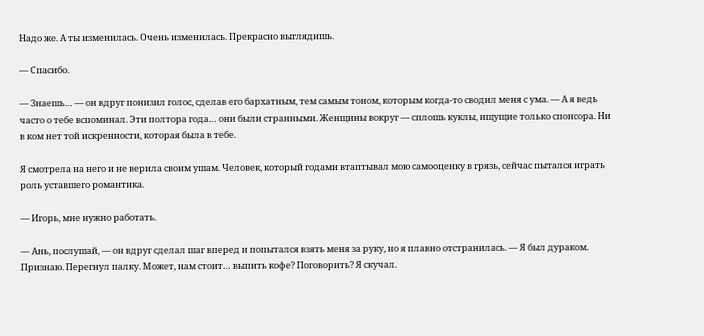Надо же. А ты изменилась. Очень изменилась. Прекрасно выглядишь.

— Спасибо.

— Знаешь… — он вдруг понизил голос, сделав его бархатным, тем самым тоном, которым когда-то сводил меня с ума. — А я ведь часто о тебе вспоминал. Эти полтора года… они были странными. Женщины вокруг — сплошь куклы, ищущие только спонсора. Ни в ком нет той искренности, которая была в тебе.

Я смотрела на него и не верила своим ушам. Человек, который годами втаптывал мою самооценку в грязь, сейчас пытался играть роль уставшего романтика.

— Игорь, мне нужно работать.

— Ань, послушай, — он вдруг сделал шаг вперед и попытался взять меня за руку, но я плавно отстранилась. — Я был дураком. Признаю. Перегнул палку. Может, нам стоит… выпить кофе? Поговорить? Я скучал.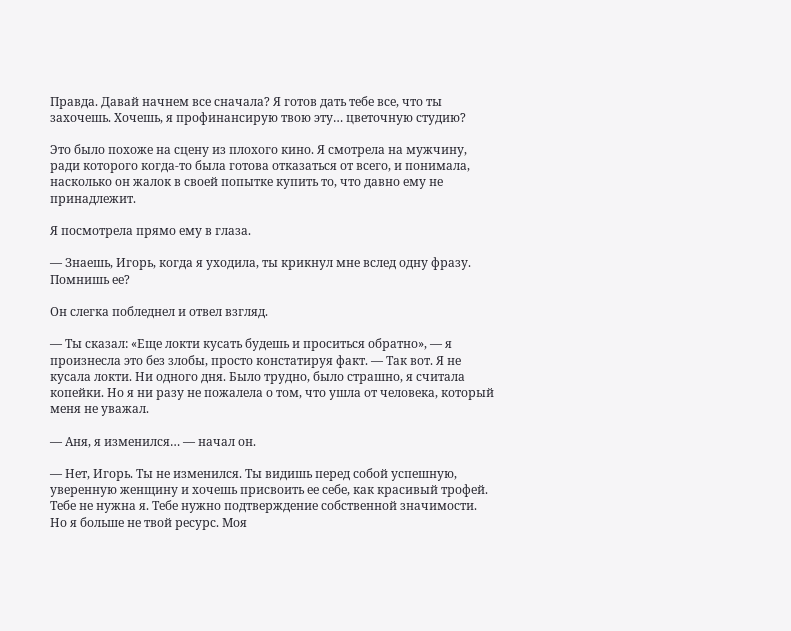Правда. Давай начнем все сначала? Я готов дать тебе все, что ты захочешь. Хочешь, я профинансирую твою эту… цветочную студию?

Это было похоже на сцену из плохого кино. Я смотрела на мужчину, ради которого когда-то была готова отказаться от всего, и понимала, насколько он жалок в своей попытке купить то, что давно ему не принадлежит.

Я посмотрела прямо ему в глаза.

— Знаешь, Игорь, когда я уходила, ты крикнул мне вслед одну фразу. Помнишь ее?

Он слегка побледнел и отвел взгляд.

— Ты сказал: «Еще локти кусать будешь и проситься обратно», — я произнесла это без злобы, просто констатируя факт. — Так вот. Я не кусала локти. Ни одного дня. Было трудно, было страшно, я считала копейки. Но я ни разу не пожалела о том, что ушла от человека, который меня не уважал.

— Аня, я изменился… — начал он.

— Нет, Игорь. Ты не изменился. Ты видишь перед собой успешную, уверенную женщину и хочешь присвоить ее себе, как красивый трофей. Тебе не нужна я. Тебе нужно подтверждение собственной значимости. Но я больше не твой ресурс. Моя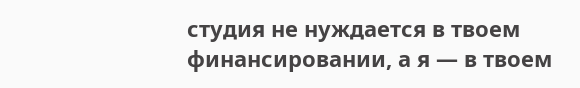студия не нуждается в твоем финансировании, а я — в твоем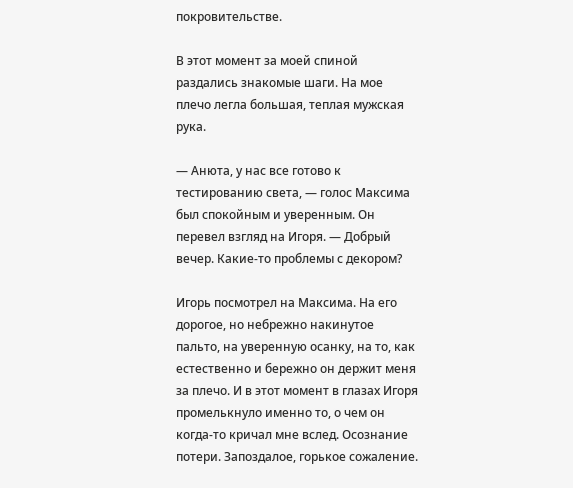покровительстве.

В этот момент за моей спиной раздались знакомые шаги. На мое плечо легла большая, теплая мужская рука.

— Анюта, у нас все готово к тестированию света, — голос Максима был спокойным и уверенным. Он перевел взгляд на Игоря. — Добрый вечер. Какие-то проблемы с декором?

Игорь посмотрел на Максима. На его дорогое, но небрежно накинутое пальто, на уверенную осанку, на то, как естественно и бережно он держит меня за плечо. И в этот момент в глазах Игоря промелькнуло именно то, о чем он когда-то кричал мне вслед. Осознание потери. Запоздалое, горькое сожаление.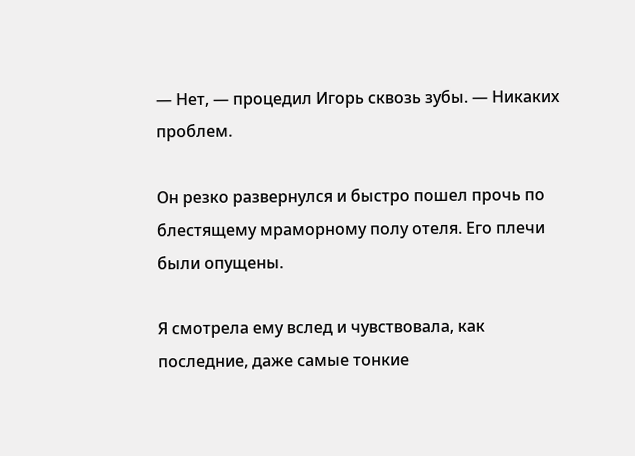— Нет, — процедил Игорь сквозь зубы. — Никаких проблем.

Он резко развернулся и быстро пошел прочь по блестящему мраморному полу отеля. Его плечи были опущены.

Я смотрела ему вслед и чувствовала, как последние, даже самые тонкие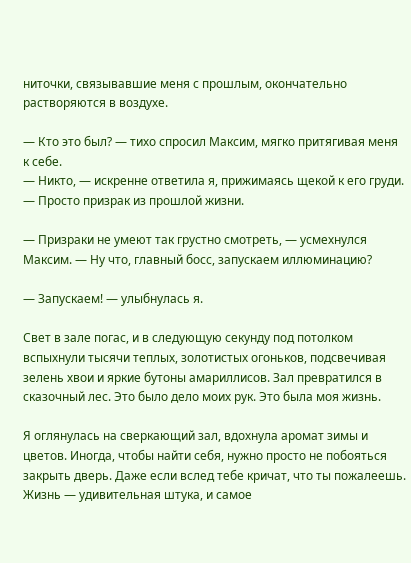ниточки, связывавшие меня с прошлым, окончательно растворяются в воздухе.

— Кто это был? — тихо спросил Максим, мягко притягивая меня к себе.
— Никто, — искренне ответила я, прижимаясь щекой к его груди. — Просто призрак из прошлой жизни.

— Призраки не умеют так грустно смотреть, — усмехнулся Максим. — Ну что, главный босс, запускаем иллюминацию?

— Запускаем! — улыбнулась я.

Свет в зале погас, и в следующую секунду под потолком вспыхнули тысячи теплых, золотистых огоньков, подсвечивая зелень хвои и яркие бутоны амариллисов. Зал превратился в сказочный лес. Это было дело моих рук. Это была моя жизнь.

Я оглянулась на сверкающий зал, вдохнула аромат зимы и цветов. Иногда, чтобы найти себя, нужно просто не побояться закрыть дверь. Даже если вслед тебе кричат, что ты пожалеешь. Жизнь — удивительная штука, и самое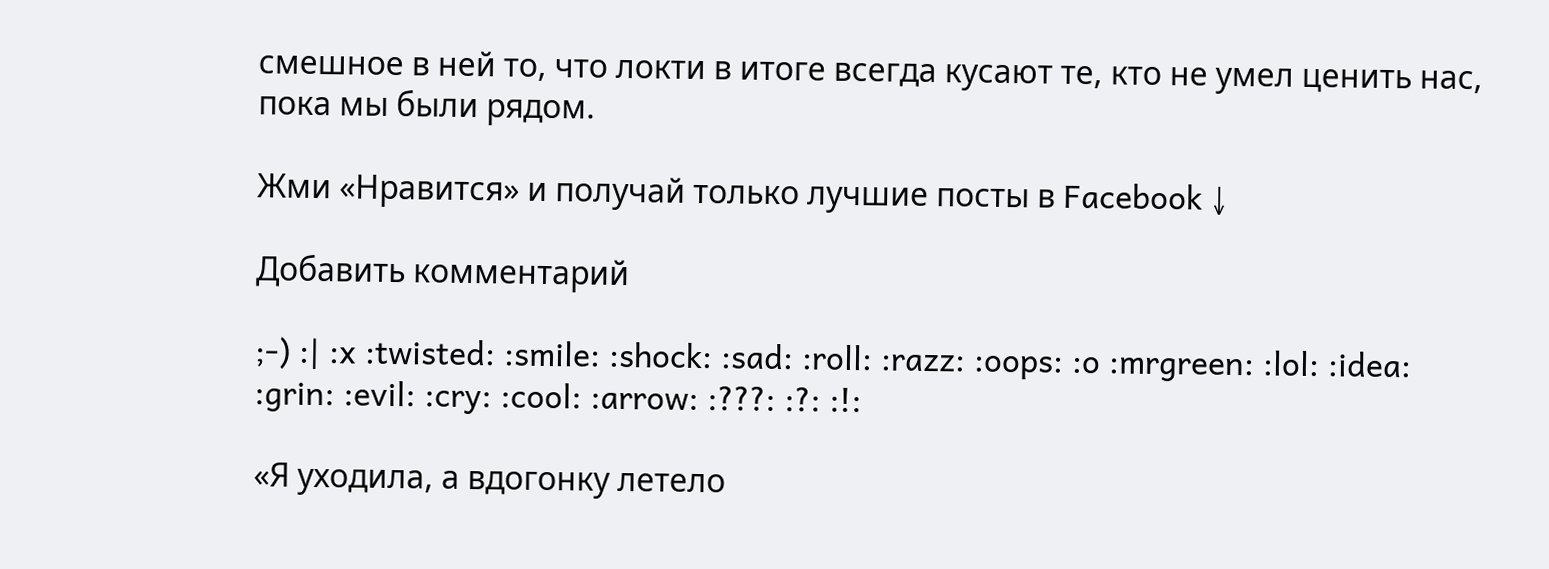смешное в ней то, что локти в итоге всегда кусают те, кто не умел ценить нас, пока мы были рядом.

Жми «Нравится» и получай только лучшие посты в Facebook ↓

Добавить комментарий

;-) :| :x :twisted: :smile: :shock: :sad: :roll: :razz: :oops: :o :mrgreen: :lol: :idea: :grin: :evil: :cry: :cool: :arrow: :???: :?: :!:

«Я уходила, а вдогонку летело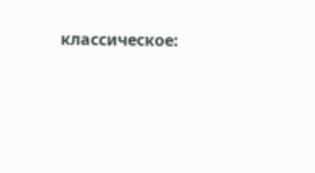классическое: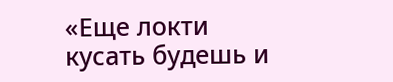«Еще локти кусать будешь и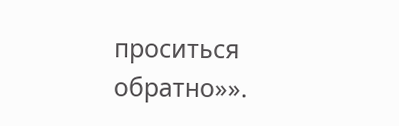проситься обратно»».